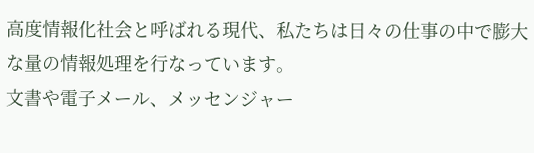高度情報化社会と呼ばれる現代、私たちは日々の仕事の中で膨大な量の情報処理を行なっています。
文書や電子メール、メッセンジャー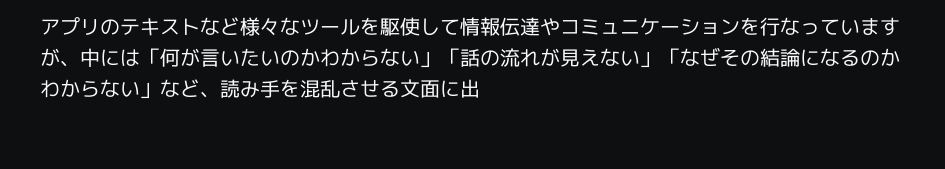アプリのテキストなど様々なツールを駆使して情報伝達やコミュニケーションを行なっていますが、中には「何が言いたいのかわからない」「話の流れが見えない」「なぜその結論になるのかわからない」など、読み手を混乱させる文面に出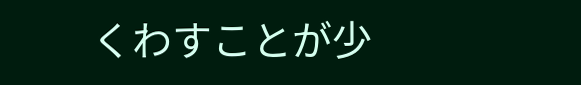くわすことが少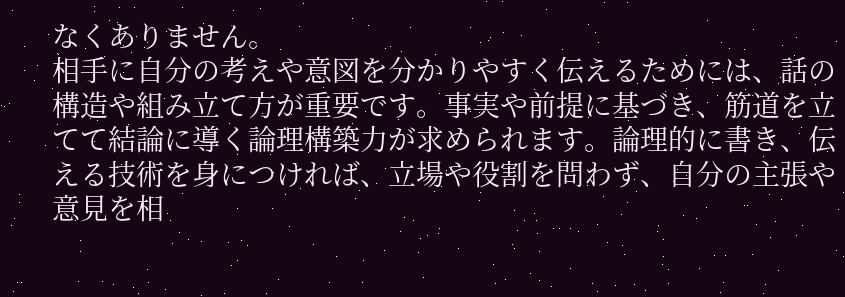なくありません。
相手に自分の考えや意図を分かりやすく伝えるためには、話の構造や組み立て方が重要です。事実や前提に基づき、筋道を立てて結論に導く論理構築力が求められます。論理的に書き、伝える技術を身につければ、立場や役割を問わず、自分の主張や意見を相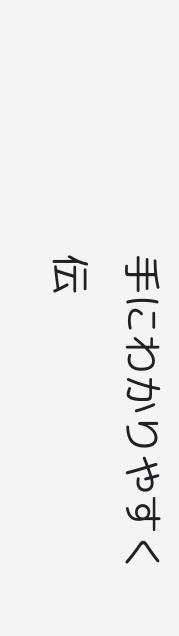手にわかりやすく伝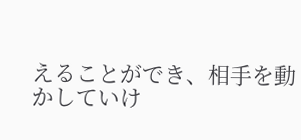えることができ、相手を動かしていけ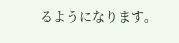るようになります。